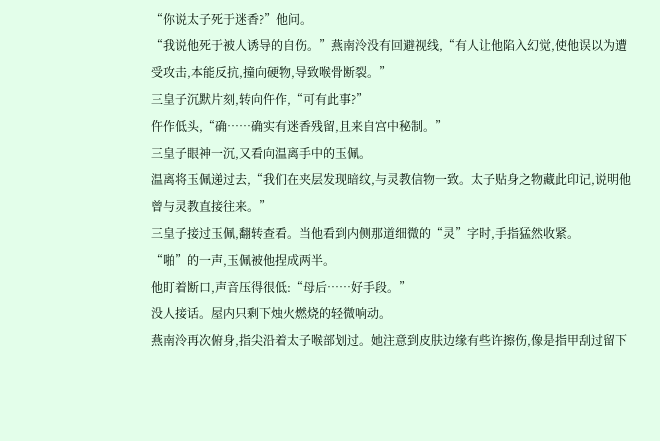“你说太子死于迷香?”他问。
“我说他死于被人诱导的自伤。”燕南泠没有回避视线,“有人让他陷入幻觉,使他误以为遭受攻击,本能反抗,撞向硬物,导致喉骨断裂。”
三皇子沉默片刻,转向仵作,“可有此事?”
仵作低头,“确……确实有迷香残留,且来自宫中秘制。”
三皇子眼神一沉,又看向温离手中的玉佩。
温离将玉佩递过去,“我们在夹层发现暗纹,与灵教信物一致。太子贴身之物藏此印记,说明他曾与灵教直接往来。”
三皇子接过玉佩,翻转查看。当他看到内侧那道细微的“灵”字时,手指猛然收紧。
“啪”的一声,玉佩被他捏成两半。
他盯着断口,声音压得很低:“母后……好手段。”
没人接话。屋内只剩下烛火燃烧的轻微响动。
燕南泠再次俯身,指尖沿着太子喉部划过。她注意到皮肤边缘有些许擦伤,像是指甲刮过留下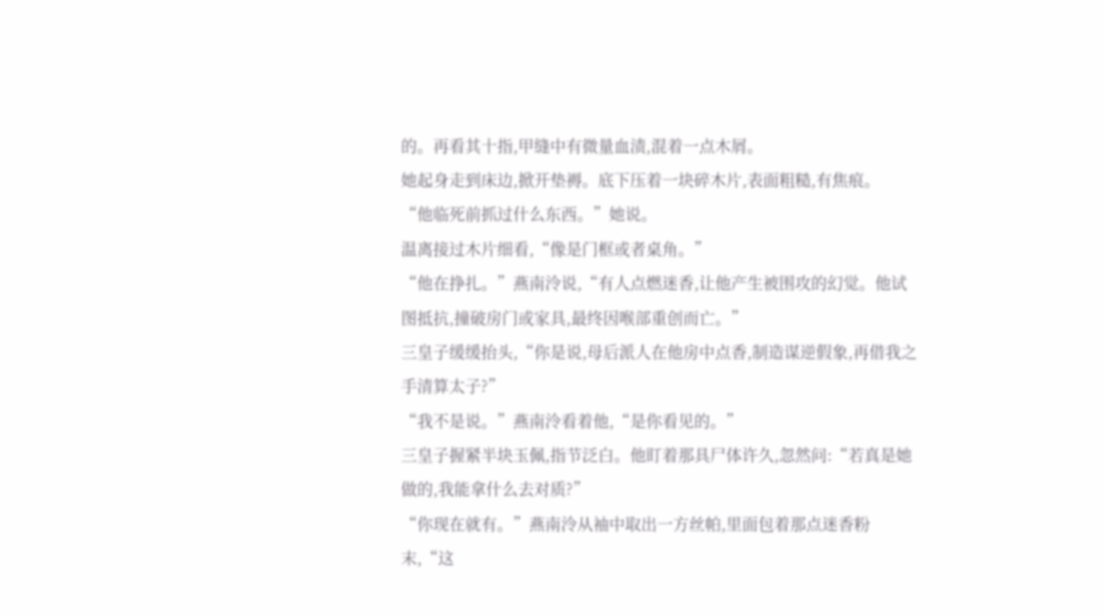的。再看其十指,甲缝中有微量血渍,混着一点木屑。
她起身走到床边,掀开垫褥。底下压着一块碎木片,表面粗糙,有焦痕。
“他临死前抓过什么东西。”她说。
温离接过木片细看,“像是门框或者桌角。”
“他在挣扎。”燕南泠说,“有人点燃迷香,让他产生被围攻的幻觉。他试图抵抗,撞破房门或家具,最终因喉部重创而亡。”
三皇子缓缓抬头,“你是说,母后派人在他房中点香,制造谋逆假象,再借我之手清算太子?”
“我不是说。”燕南泠看着他,“是你看见的。”
三皇子握紧半块玉佩,指节泛白。他盯着那具尸体许久,忽然问:“若真是她做的,我能拿什么去对质?”
“你现在就有。”燕南泠从袖中取出一方丝帕,里面包着那点迷香粉末,“这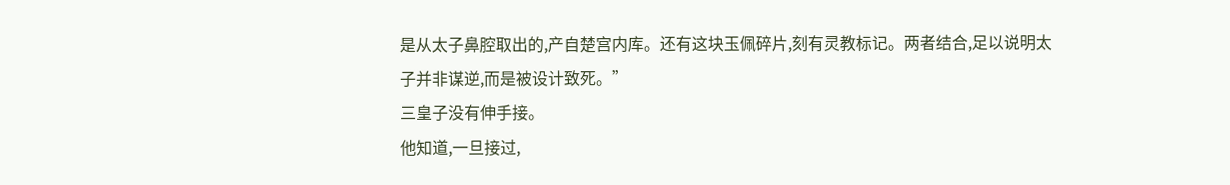是从太子鼻腔取出的,产自楚宫内库。还有这块玉佩碎片,刻有灵教标记。两者结合,足以说明太子并非谋逆,而是被设计致死。”
三皇子没有伸手接。
他知道,一旦接过,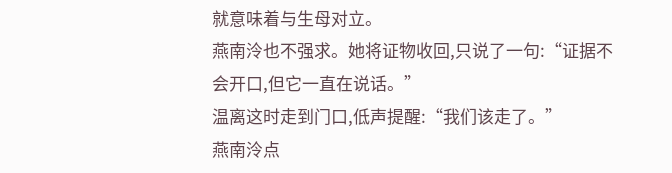就意味着与生母对立。
燕南泠也不强求。她将证物收回,只说了一句:“证据不会开口,但它一直在说话。”
温离这时走到门口,低声提醒:“我们该走了。”
燕南泠点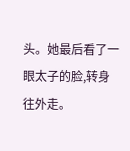头。她最后看了一眼太子的脸,转身往外走。